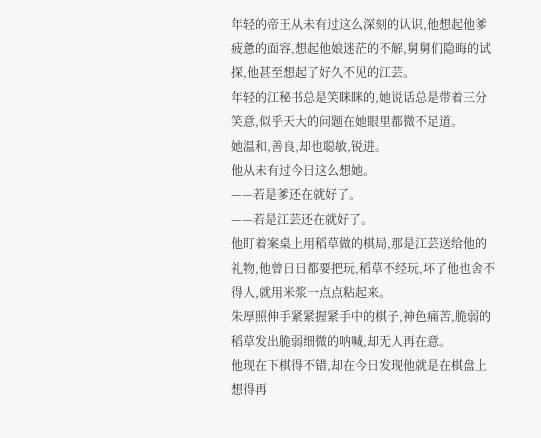年轻的帝王从未有过这么深刻的认识,他想起他爹疲惫的面容,想起他娘迷茫的不解,舅舅们隐晦的试探,他甚至想起了好久不见的江芸。
年轻的江秘书总是笑眯眯的,她说话总是带着三分笑意,似乎天大的问题在她眼里都微不足道。
她温和,善良,却也聪敏,锐进。
他从未有过今日这么想她。
——若是爹还在就好了。
——若是江芸还在就好了。
他盯着案桌上用稻草做的棋局,那是江芸送给他的礼物,他曾日日都要把玩,稻草不经玩,坏了他也舍不得人,就用米浆一点点粘起来。
朱厚照伸手紧紧握紧手中的棋子,神色痛苦,脆弱的稻草发出脆弱细微的呐喊,却无人再在意。
他现在下棋得不错,却在今日发现他就是在棋盘上想得再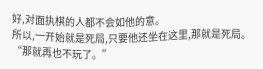好,对面执棋的人都不会如他的意。
所以,一开始就是死局,只要他还坐在这里,那就是死局。
“那就再也不玩了。”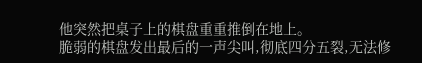他突然把桌子上的棋盘重重推倒在地上。
脆弱的棋盘发出最后的一声尖叫,彻底四分五裂,无法修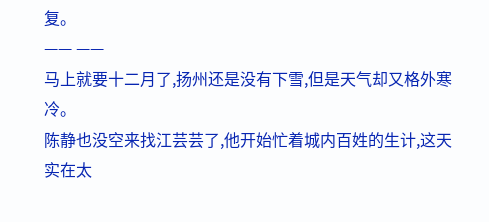复。
—— ——
马上就要十二月了,扬州还是没有下雪,但是天气却又格外寒冷。
陈静也没空来找江芸芸了,他开始忙着城内百姓的生计,这天实在太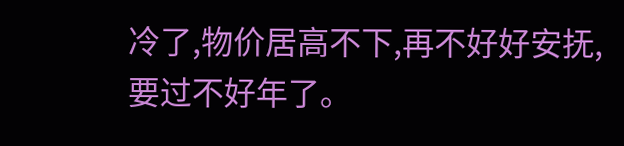冷了,物价居高不下,再不好好安抚,要过不好年了。